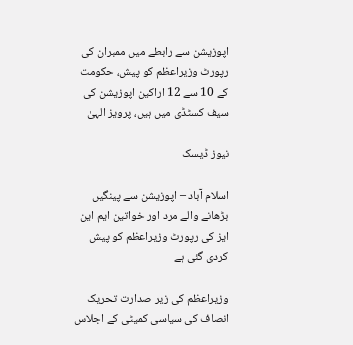اپوزیشن سے رابطے میں ممبران کی رپورٹ وزیراعظم کو پیش، حکومت کے 10 سے 12 اراکین اپوزیشن کی سیف کسٹڈی میں ہیں، پرویز الہیٰ

نیوز ڈیسک

اسلام آباد – اپوزیشن سے پینگیں بڑھانے والے مرد اور خواتین ایم این ایز کی رپورٹ وزیراعظم کو پیش کردی گئی ہے

وزیراعظم کی زیر صدارت تحریک انصاف کی سیاسی کمیٹی کے اجلاس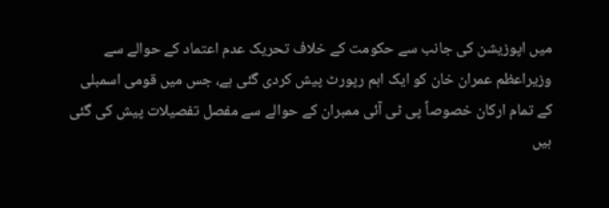میں اپوزیشن کی جانب سے حکومت کے خلاف تحریک عدم اعتماد کے حوالے سے وزیراعظم عمران خان کو ایک اہم رپورٹ پیش کردی گئی ہے، جس میں قومی اسمبلی کے تمام ارکان خصوصاً پی ٹی آئی ممبران کے حوالے سے مفصل تفصیلات پیش کی گئی ہیں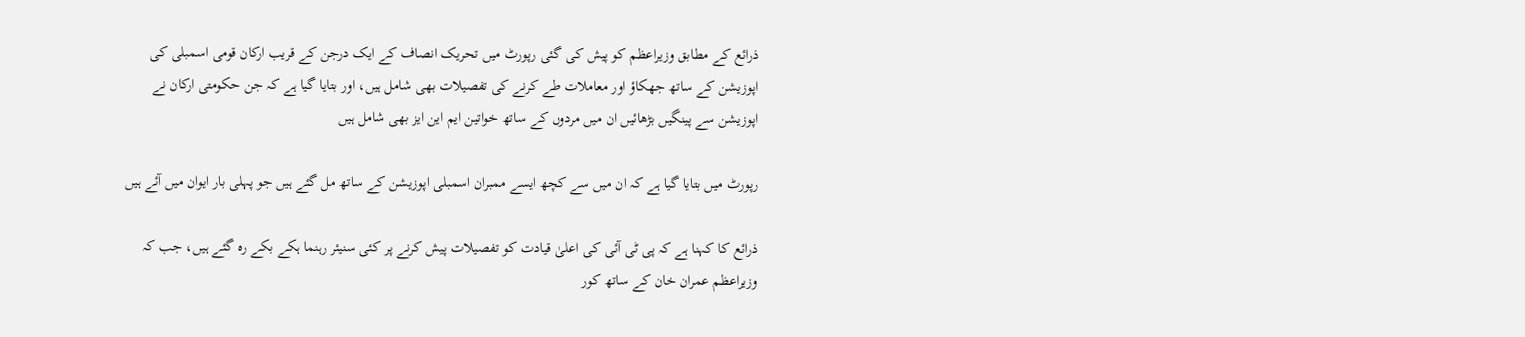ذرائع کے مطابق وزیراعظم کو پیش کی گئی رپورٹ میں تحریک انصاف کے ایک درجن کے قریب ارکان قومی اسمبلی کی اپوزیشن کے ساتھ جھکاؤ اور معاملات طے کرنے کی تفصیلات بھی شامل ہیں، اور بتایا گیا ہے کہ جن حکومتی ارکان نے اپوزیشن سے پینگیں بڑھائیں ان میں مردوں کے ساتھ خواتین ایم این ایز بھی شامل ہیں

رپورٹ میں بتایا گیا ہے کہ ان میں سے کچھ ایسے ممبران اسمبلی اپوزیشن کے ساتھ مل گئے ہیں جو پہلی بار ایوان میں آئے ہیں

ذرائع کا کہنا ہے کہ پی ٹی آئی کی اعلیٰ قیادت کو تفصیلات پیش کرنے پر کئی سنیئر رہنما ہکے بکے رہ گئے ہیں، جب کہ وزیراعظم عمران خان کے ساتھ کور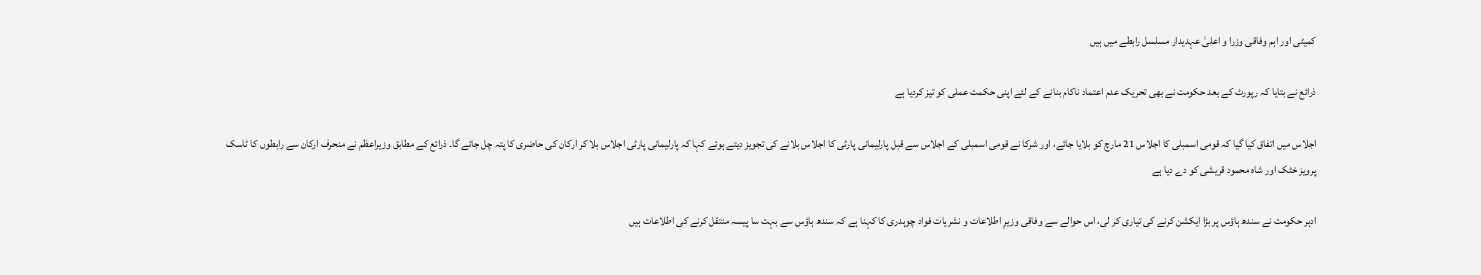کمیٹی اور اہم وفاقی وزرا و اعلیٰ عہدیدار مسلسل رابطے میں ہیں

ذرائع نے بتایا کہ رپورٹ کے بعد حکومت نے بھی تحریک عدم اعتماد ناکام بنانے کے لئے اپنی حکمت عملی کو تیز کردیا ہے

اجلاس میں اتفاق کیا گیا کہ قومی اسمبلی کا اجلاس 21 مارچ کو بلایا جائے، اور شرکا نے قومی اسمبلی کے اجلاس سے قبل پارلیمانی پارٹی کا اجلاس بلانے کی تجویز دیتے ہوئے کہا کہ پارلیمانی پارٹی اجلاس بلا کر ارکان کی حاضری کا پتہ چل جائے گا۔ ذرائع کے مطابق وزیراعظم نے منحرف ارکان سے رابطوں کا ٹاسک پرویز خٹک اور شاہ محمود قریشی کو دے دیا ہے

ادہر حکومت نے سندھ ہاؤس پر بڑا ایکشن کرنے کی تیاری کر لی، اس حوالے سے وفاقی وزیرِ اطلاعات و نشریات فواد چوہدری کا کہنا ہے کہ سندھ ہاؤس سے بہت سا پیسہ منتقل کرنے کی اطلاعات ہیں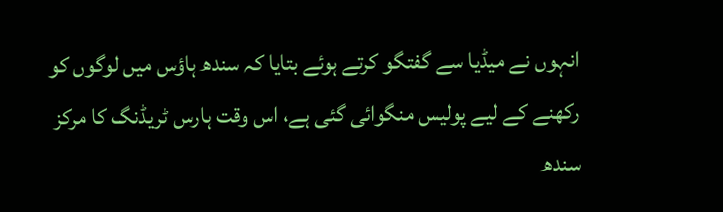انہوں نے میڈیا سے گفتگو کرتے ہوئے بتایا کہ سندھ ہاؤس میں لوگوں کو رکھنے کے لیے پولیس منگوائی گئی ہے، اس وقت ہارس ٹریڈنگ کا مرکز سندھ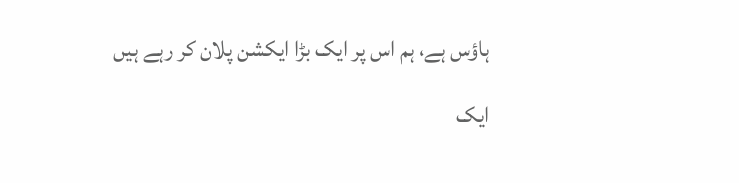ہاؤس ہے، ہم اس پر ایک بڑا ایکشن پلان کر رہے ہیں

ایک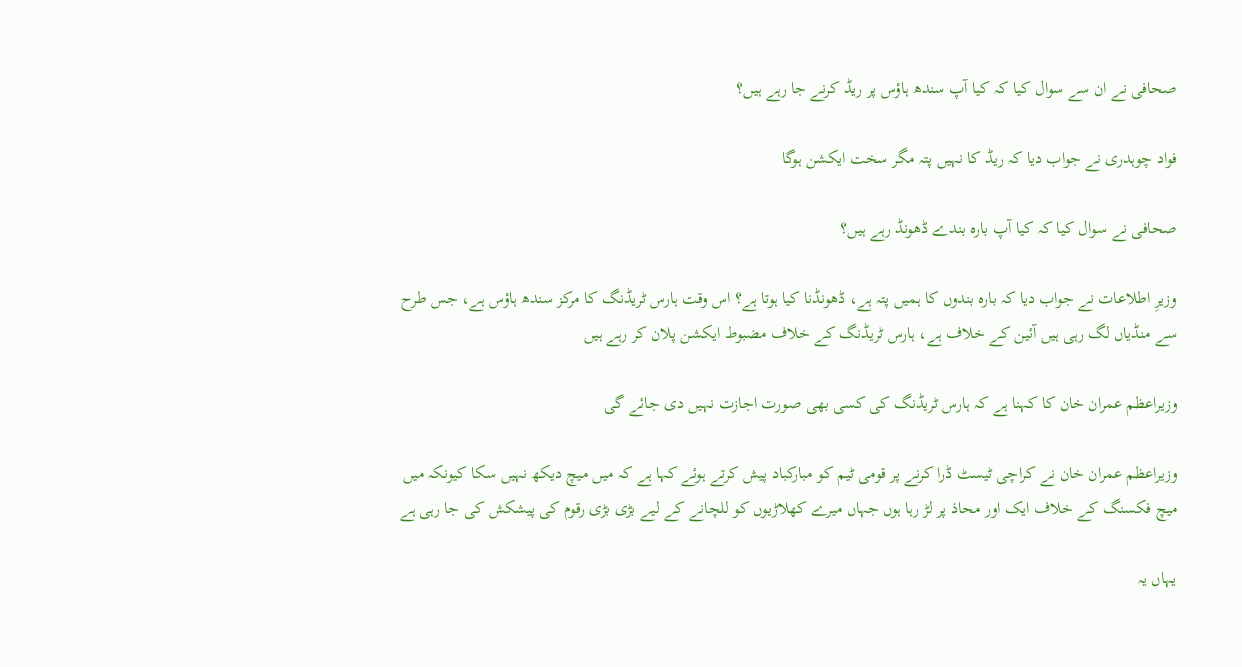صحافی نے ان سے سوال کیا کہ کیا آپ سندھ ہاؤس پر ریڈ کرنے جا رہے ہیں؟

فواد چوہدری نے جواب دیا کہ ریڈ کا نہیں پتہ مگر سخت ایکشن ہوگا

صحافی نے سوال کیا کہ کیا آپ بارہ بندے ڈھونڈ رہے ہیں؟

وزیرِ اطلاعات نے جواب دیا کہ بارہ بندوں کا ہمیں پتہ ہے، ڈھونڈنا کیا ہوتا ہے؟ اس وقت ہارس ٹریڈنگ کا مرکز سندھ ہاؤس ہے، جس طرح سے منڈیاں لگ رہی ہیں آئین کے خلاف ہے، ہارس ٹریڈنگ کے خلاف مضبوط ایکشن پلان کر رہے ہیں

وزیراعظم عمران خان کا کہنا ہے کہ ہارس ٹریڈنگ کی کسی بھی صورت اجازت نہیں دی جائے گی

وزیراعظم عمران خان نے کراچی ٹیسٹ ڈرا کرنے پر قومی ٹیم کو مبارکباد پیش کرتے ہوئے کہا ہے کہ میں میچ دیکھ نہیں سکا کیونکہ میں میچ فکسنگ کے خلاف ایک اور محاذ پر لڑ رہا ہوں جہاں میرے کھلاڑیوں کو للچانے کے لیے بڑی بڑی رقوم کی پیشکش کی جا رہی ہے

یہاں یہ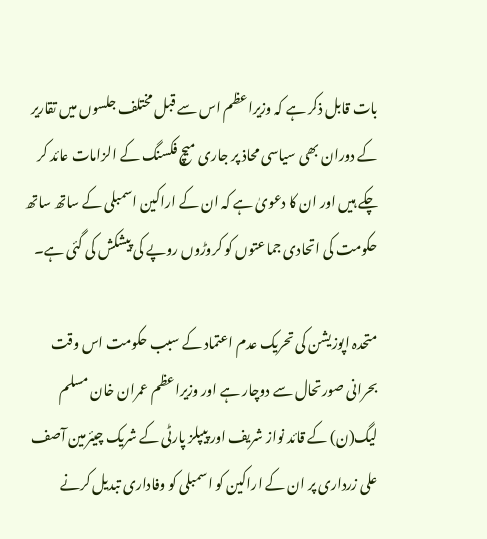بات قابل ذکر ہے کہ وزیراعظم اس سے قبل مختلف جلسوں میں تقاریر کے دوران بھی سیاسی محاذ پر جاری میچ فکسنگ کے الزامات عائد کر چکے ہیں اور ان کا دعویٰ ہے کہ ان کے اراکین اسمبلی کے ساتھ ساتھ حکومت کی اتحادی جماعتوں کو کروڑوں روپے کی پیشکش کی گئی ہے۔

متحدہ اپوزیشن کی تحریک عدم اعتماد کے سبب حکومت اس وقت بحرانی صورتحال سے دوچار ہے اور وزیراعظم عمران خان مسلم لیگ(ن) کے قائد نواز شریف اور پیپلز پارٹی کے شریک چیئرمین آصف علی زرداری پر ان کے اراکین کو اسمبلی کو وفاداری تبدیل کرنے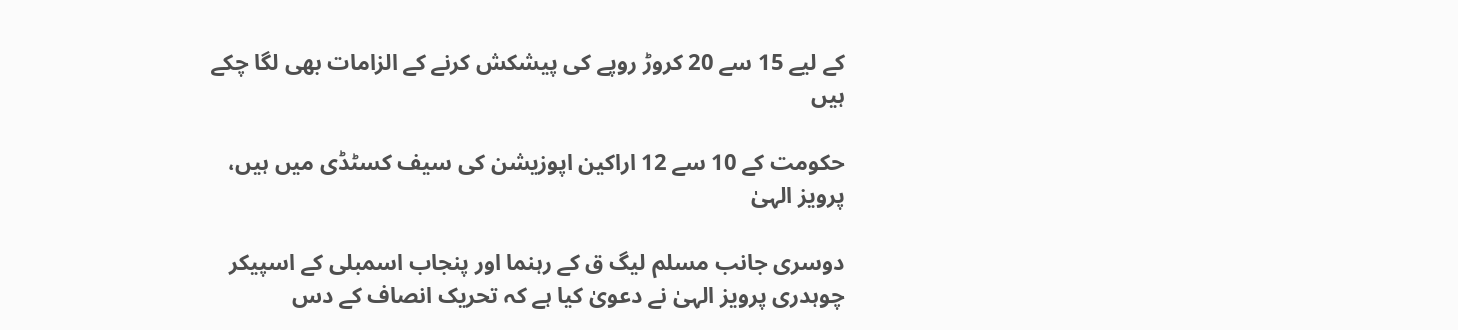کے لیے 15 سے 20 کروڑ روپے کی پیشکش کرنے کے الزامات بھی لگا چکے ہیں

حکومت کے 10 سے 12 اراکین اپوزیشن کی سیف کسٹڈی میں ہیں، پرویز الہیٰ

دوسری جانب مسلم لیگ ق کے رہنما اور پنجاب اسمبلی کے اسپیکر چوہدری پرویز الہیٰ نے دعویٰ کیا ہے کہ تحریک انصاف کے دس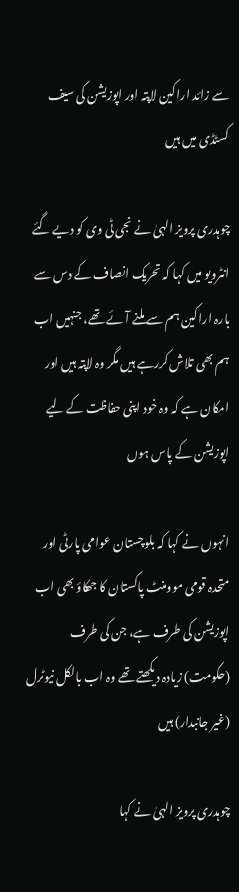سے زائد اراکین لاپتہ اور اپوزیشن کی سیف کسٹڈی میں ہیں

چوہدری پرویز الہیٰ نے نجی ٹی وی کو دیے گئے انٹرویو میں کہا کہ تحریک انصاف کے دس سے بارہ اراکین ہم سے ملنے آئے تھے، جنہیں اب ہم بھی تلاش کررہے ہیں مگر وہ لاپتہ ہیں اور امکان ہے کہ وہ خود اپنی حفاظت کے لیے اپوزیشن کے پاس ہوں

انہوں نے کہا کہ بلوچستان عوامی پارٹی اور متحدہ قومی موومنٹ پاکستان کا جھکاؤ بھی اب اپوزیشن کی طرف ہے، جن کی طرف (حکومت) زیادہ دیکھتے تھے وہ اب بالکل نیوٹرل (غیر جانبدار) ہیں

چوہدری پرویز الہیٰ نے کہا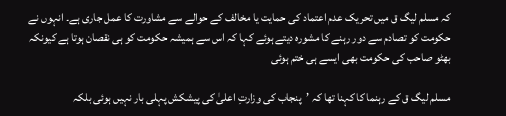کہ مسلم لیگ ق میں تحریک عدم اعتماد کی حمایت یا مخالف کے حوالے سے مشاورت کا عمل جاری ہے۔ انہوں نے حکومت کو تصادم سے دور رہنے کا مشورہ دیتے ہوئے کہا کہ اس سے ہمیشہ حکومت کو ہی نقصان ہوتا ہے کیونکہ بھٹو صاحب کی حکومت بھی ایسے ہی ختم ہوئی

مسلم لیگ ق کے رہنما کا کہنا تھا کہ ’پنجاب کی وزارتِ اعلیٰ کی پیشکش پہلی بار نہیں ہوئی بلکہ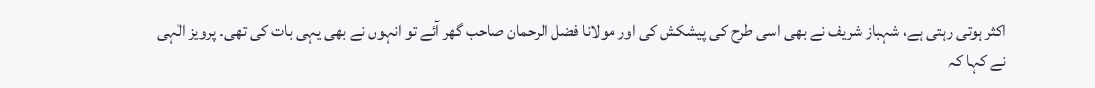اکثر ہوتی رہتی ہے، شہباز شریف نے بھی اسی طرح کی پیشکش کی اور مولانا فضل الرحمان صاحب گھر آئے تو انہوں نے بھی یہی بات کی تھی۔ پرویز الٰہی نے کہا کہ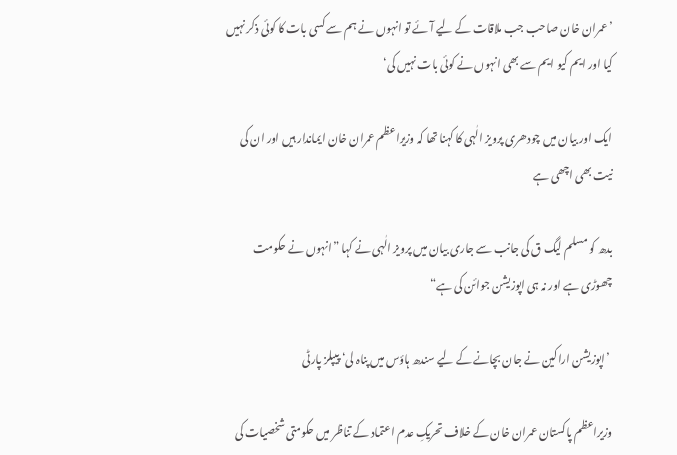’عمران خان صاحب جب ملاقات کے لیے آئے تو انہوں نے ہم سے کسی بات کا کوئی ذکر نہیں کیا اور ایم کیو ایم سے بھی انہوں نے کوئی بات نہیں کی‘

ایک اور بیان میں چودھری پرویز الٰہی کا کہنا تھا کہ وزیراعظم عمران خان ایماندار ہیں اور ان کی نیت بھی اچھی ہے

بدھ کو مسلم لیگ ق کی جانب سے جاری بیان میں پرویز الٰہی نے کہا ”انہوں نے حکومت چھوڑی ہے اور نہ ہی اپوزیشن جوائن کی ہے“

 ’اپوزیشن اراکین نے جان بچانے کے لیے سندھ ہاؤس میں پناہ لی‘ پیپلز پارٹی

وزیراعظم پاکستان عمران خان کے خلاف تحریکِ عدم اعتماد کے تناظر میں حکومتی شخصیات کی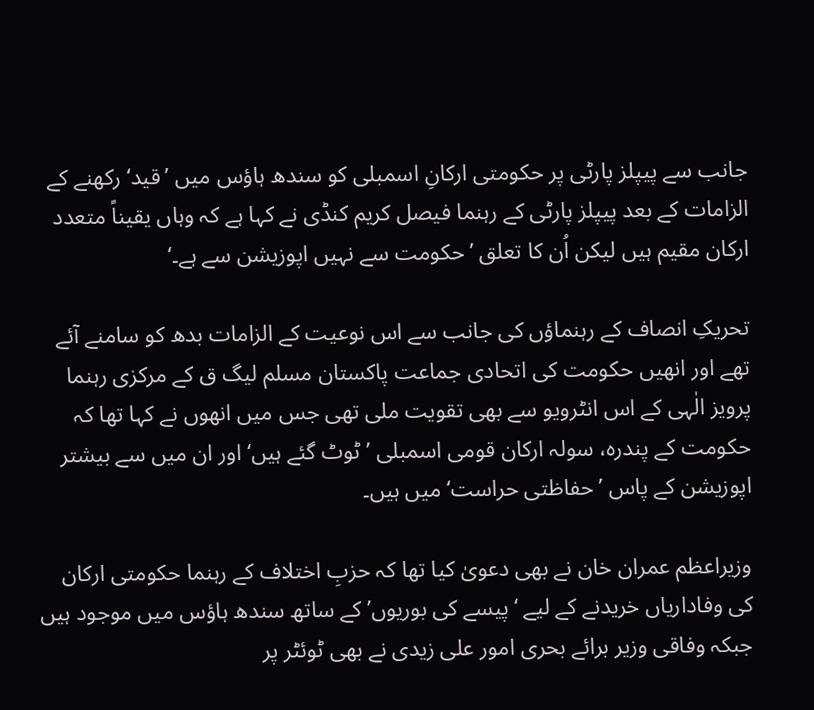جانب سے پیپلز پارٹی پر حکومتی ارکانِ اسمبلی کو سندھ ہاؤس میں ’قید‘ رکھنے کے الزامات کے بعد پیپلز پارٹی کے رہنما فیصل کریم کنڈی نے کہا ہے کہ وہاں یقیناً متعدد ارکان مقیم ہیں لیکن اُن کا تعلق ’حکومت سے نہیں اپوزیشن سے ہے۔‘

تحریکِ انصاف کے رہنماؤں کی جانب سے اس نوعیت کے الزامات بدھ کو سامنے آئے تھے اور انھیں حکومت کی اتحادی جماعت پاکستان مسلم لیگ ق کے مرکزی رہنما پرویز الٰہی کے اس انٹرویو سے بھی تقویت ملی تھی جس میں انھوں نے کہا تھا کہ حکومت کے پندرہ، سولہ ارکان قومی اسمبلی ’ٹوٹ گئے ہیں‘ اور ان میں سے بیشتر اپوزیشن کے پاس ’حفاظتی حراست‘ میں ہیں۔

وزیراعظم عمران خان نے بھی دعویٰ کیا تھا کہ حزبِ اختلاف کے رہنما حکومتی ارکان کی وفاداریاں خریدنے کے لیے ‘پیسے کی بوریوں’ کے ساتھ سندھ ہاؤس میں موجود ہیں جبکہ وفاقی وزیر برائے بحری امور علی زیدی نے بھی ٹوئٹر پر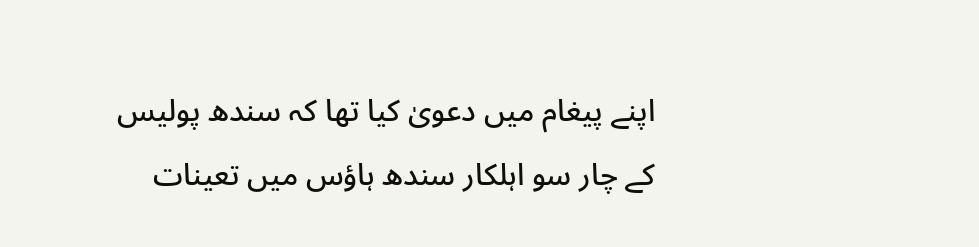اپنے پیغام میں دعویٰ کیا تھا کہ سندھ پولیس کے چار سو اہلکار سندھ ہاؤس میں تعینات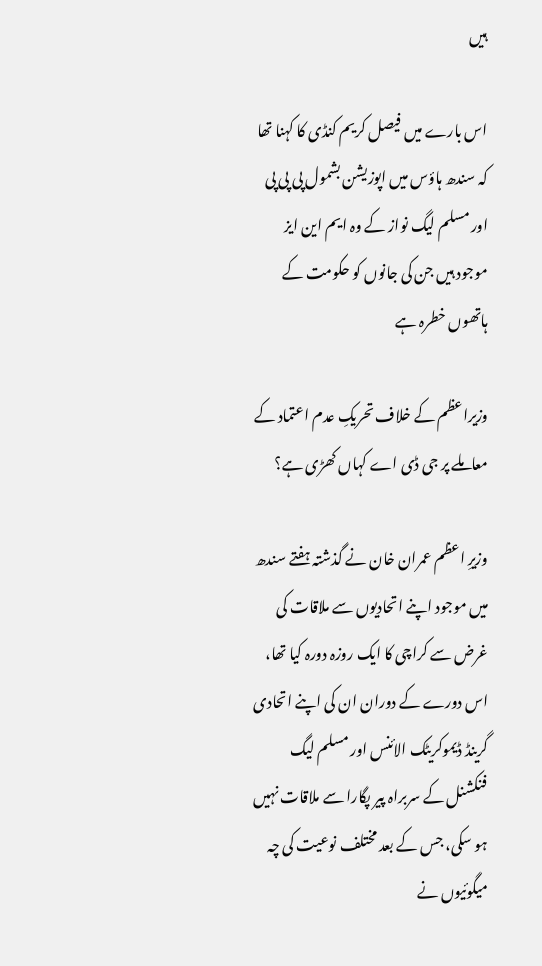ہیں

اس بارے میں فیصل کریم کنڈی کا کہنا تھا کہ سندھ ہاؤس میں اپوزیشن بشمول پی پی پی اور مسلم لیگ نواز کے وہ ایم این ایز موجود ہیں جن کی جانوں کو حکومت کے ہاتھوں خطرہ ہے

وزیراعظم کے خلاف تحریکِ عدم اعتماد کے معاملے پر جی ڈی اے کہاں کھڑی ہے؟

وزیرِ اعظم عمران خان نے گذشتہ ہفتے سندھ میں موجود اپنے اتحادیوں سے ملاقات کی غرض سے کراچی کا ایک روزہ دورہ کیا تھا، اس دورے کے دوران ان کی اپنے اتحادی گرینڈ ڈیموکریٹک الائنس اور مسلم لیگ فنکشنل کے سربراہ پیر پگارا سے ملاقات نہیں ہو سکی، جس کے بعد مختلف نوعیت کی چہ میگوئیوں نے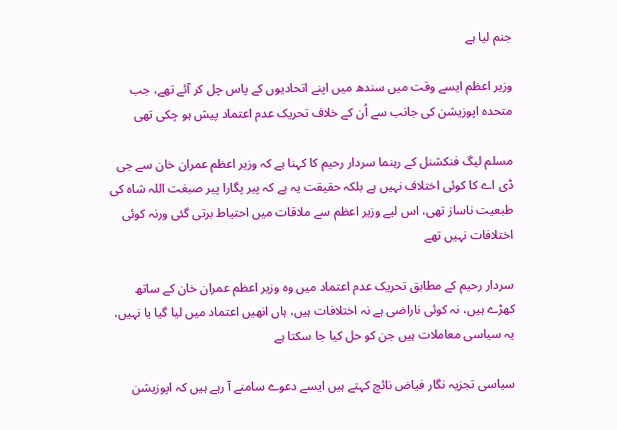جنم لیا ہے

وزیر اعظم ایسے وقت میں سندھ میں اپنے اتحادیوں کے پاس چل کر آئے تھے، جب متحدہ اپوزیشن کی جانب سے اُن کے خلاف تحریک عدم اعتماد پیش ہو چکی تھی

مسلم لیگ فنکشنل کے رہنما سردار رحیم کا کہنا ہے کہ وزیر اعظم عمران خان سے جی ڈی اے کا کوئی اختلاف نہیں ہے بلکہ حقیقت یہ ہے کہ پیر پگارا پیر صبغت اللہ شاہ کی طبعیت ناساز تھی، اس لیے وزیر اعظم سے ملاقات میں احتیاط برتی گئی ورنہ کوئی اختلافات نہیں تھے

سردار رحیم کے مطابق تحریک عدم اعتماد میں وہ وزیر اعظم عمران خان کے ساتھ کھڑے ہیں، نہ کوئی ناراضی ہے نہ اختلافات ہیں، ہاں انھیں اعتماد میں لیا گیا یا نہیں، یہ سیاسی معاملات ہیں جن کو حل کیا جا سکتا ہے

سیاسی تجزیہ نگار فیاض نائچ کہتے ہیں ایسے دعوے سامنے آ رہے ہیں کہ اپوزیشن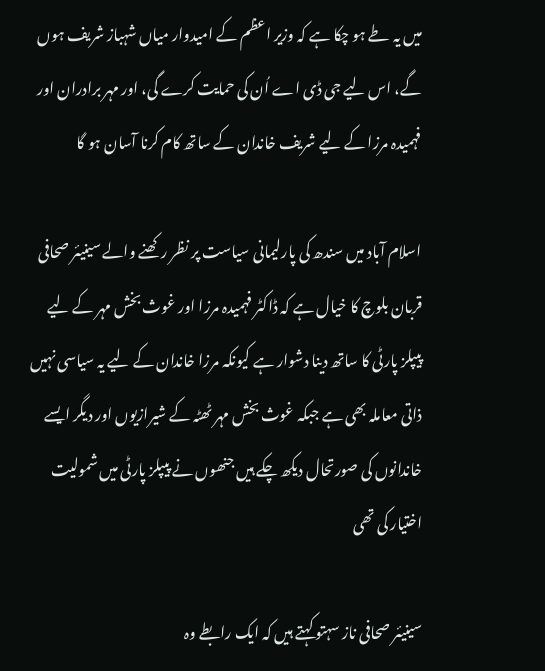میں یہ طے ہو چکا ہے کہ وزیر اعظم کے امیدوار میاں شہباز شریف ہوں گے، اس لیے جی ڈی اے اُن کی حمایت کرے گی، اور مہر برادران اور فہمیدہ مرزا کے لیے شریف خاندان کے ساتھ کام کرنا آسان ہو گا

اسلام آباد میں سندھ کی پارلیمانی سیاست پر نظر رکھنے والے سینیئر صحافی قربان بلوچ کا خیال ہے کہ ڈاکٹر فہمیدہ مرزا اور غوث بخش مہر کے لیے پیپلز پارٹی کا ساتھ دینا دشوار ہے کیونکہ مرزا خاندان کے لیے یہ سیاسی نہیں ذاتی معاملہ بھی ہے جبکہ غوث بخش مہر ٹھٹہ کے شیرازیوں اور دیگر ایسے خاندانوں کی صورتحال دیکھ چکے ہیں جنھوں نے پیپلز پارٹی میں شمولیت اختیار کی تھی

سینیئر صحافی ناز سہتو کہتے ہیں کہ ایک رابطے وہ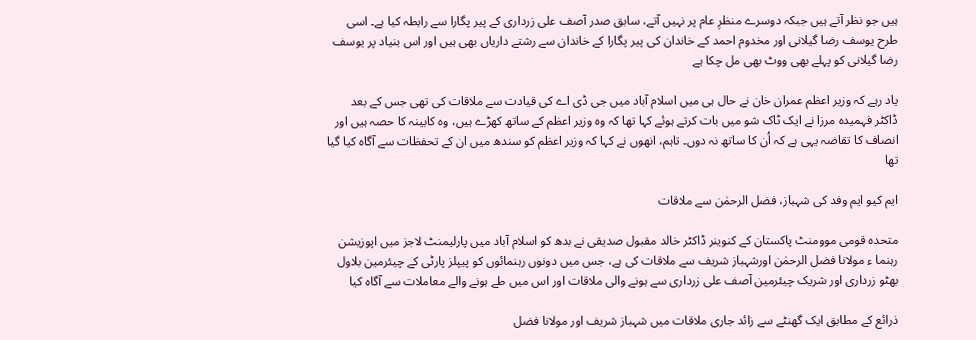ہیں جو نظر آتے ہیں جبکہ دوسرے منظرِ عام پر نہیں آتے، سابق صدر آصف علی زرداری کے پیر پگارا سے رابطہ کیا ہے۔ اسی طرح یوسف رضا گیلانی اور مخدوم احمد کے خاندان کی پیر پگارا کے خاندان سے رشتے داریاں بھی ہیں اور اس بنیاد پر یوسف رضا گیلانی کو پہلے بھی ووٹ بھی مل چکا ہے

یاد رہے کہ وزیر اعظم عمران خان نے حال ہی میں اسلام آباد میں جی ڈی اے کی قیادت سے ملاقات کی تھی جس کے بعد ڈاکٹر فہمیدہ مرزا نے ایک ٹاک شو میں بات کرتے ہوئے کہا تھا کہ وہ وزیر اعظم کے ساتھ کھڑے ہیں، وہ کابینہ کا حصہ ہیں اور انصاف کا تقاضہ یہی ہے کہ اُن کا ساتھ نہ دوں۔ تاہم، انھوں نے کہا کہ وزیر اعظم کو سندھ میں ان کے تحفظات سے آگاہ کیا گیا تھا

ایم کیو ایم وفد کی شہباز، فضل الرحمٰن سے ملاقات

متحدہ قومی موومنٹ پاکستان کے کنوینر ڈاکٹر خالد مقبول صدیقی نے بدھ کو اسلام آباد میں پارلیمنٹ لاجز میں اپوزیشن رہنما ء مولانا فضل الرحمٰن اورشہباز شریف سے ملاقات کی ہے، جس میں دونوں رہنمائوں کو پیپلز پارٹی کے چیئرمین بلاول بھٹو زرداری اور شریک چیئرمین آصف علی زرداری سے ہونے والی ملاقات اور اس میں طے ہونے والے معاملات سے آگاہ کیا

ذرائع کے مطابق ایک گھنٹے سے زائد جاری ملاقات میں شہباز شریف اور مولانا فضل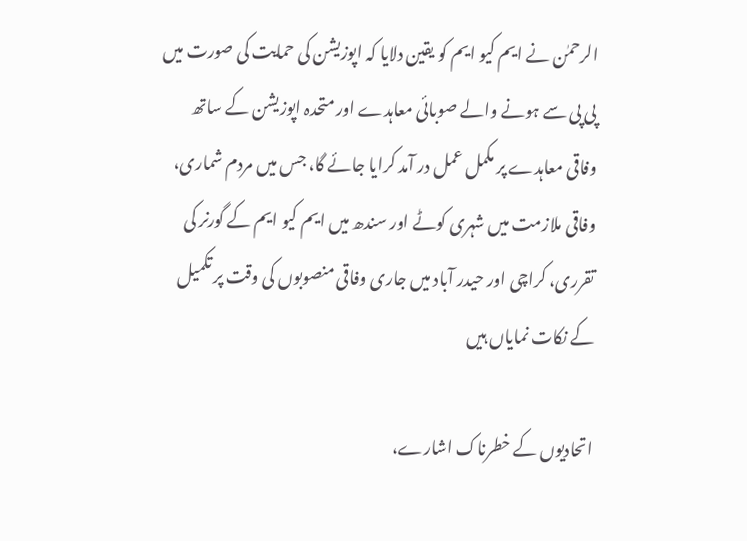الرحمٰن نے ایم کیو ایم کو یقین دلایا کہ اپوزیشن کی حمایت کی صورت میں پی پی سے ہونے والے صوبائی معاہدے اور متحدہ اپوزیشن کے ساتھ وفاقی معاہدے پر مکمل عمل در آمد کرایا جائے گا، جس میں مردم شماری، وفاقی ملازمت میں شہری کوٹے اور سندھ میں ایم کیو ایم کے گورنر کی تقرری، کراچی اور حیدر آباد میں جاری وفاقی منصوبوں کی وقت پر تکمیل کے نکات نمایاں ہیں

اتحادیوں کے خطرناک اشارے،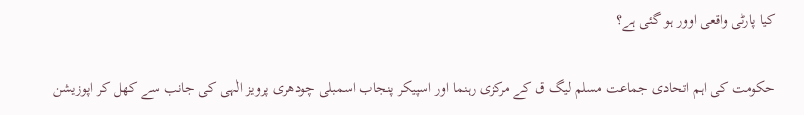کیا پارٹی واقعی اوور ہو گئی ہے؟

حکومت کی اہم اتحادی جماعت مسلم لیگ ق کے مرکزی رہنما اور اسپیکر پنجاب اسمبلی چودھری پرویز الٰہی کی جانب سے کھل کر اپوزیشن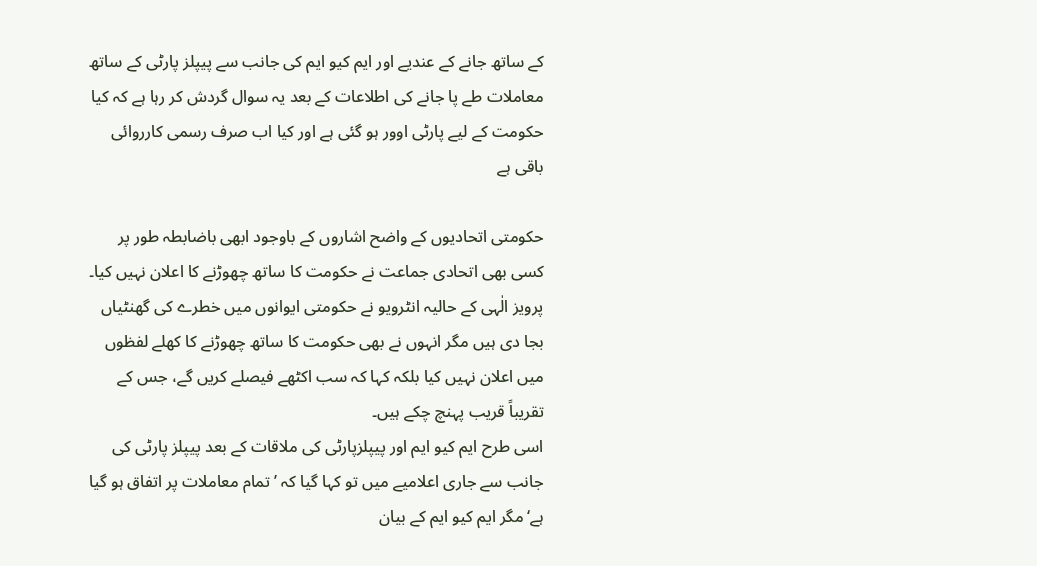کے ساتھ جانے کے عندیے اور ایم کیو ایم کی جانب سے پیپلز پارٹی کے ساتھ معاملات طے پا جانے کی اطلاعات کے بعد یہ سوال گردش کر رہا ہے کہ کیا حکومت کے لیے پارٹی اوور ہو گئی ہے اور کیا اب صرف رسمی کارروائی باقی ہے

حکومتی اتحادیوں کے واضح اشاروں کے باوجود ابھی باضابطہ طور پر کسی بھی اتحادی جماعت نے حکومت کا ساتھ چھوڑنے کا اعلان نہیں کیا۔ پرویز الٰہی کے حالیہ انٹرویو نے حکومتی ایوانوں میں خطرے کی گھنٹیاں بجا دی ہیں مگر انہوں نے بھی حکومت کا ساتھ چھوڑنے کا کھلے لفظوں میں اعلان نہیں کیا بلکہ کہا کہ سب اکٹھے فیصلے کریں گے، جس کے تقریباً قریب پہنچ چکے ہیں۔
اسی طرح ایم کیو ایم اور پیپلزپارٹی کی ملاقات کے بعد پیپلز پارٹی کی جانب سے جاری اعلامیے میں تو کہا گیا کہ ’تمام معاملات پر اتفاق ہو گیا ہے‘ مگر ایم کیو ایم کے بیان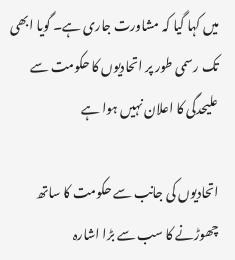میں کہا گیا کہ مشاورت جاری ہے۔ گویا ابھی تک رسمی طور پر اتحادیوں کا حکومت سے علیحدگی کا اعلان نہیں ہوا ہے

اتحادیوں کی جانب سے حکومت کا ساتھ چھوڑنے کا سب سے بڑا اشارہ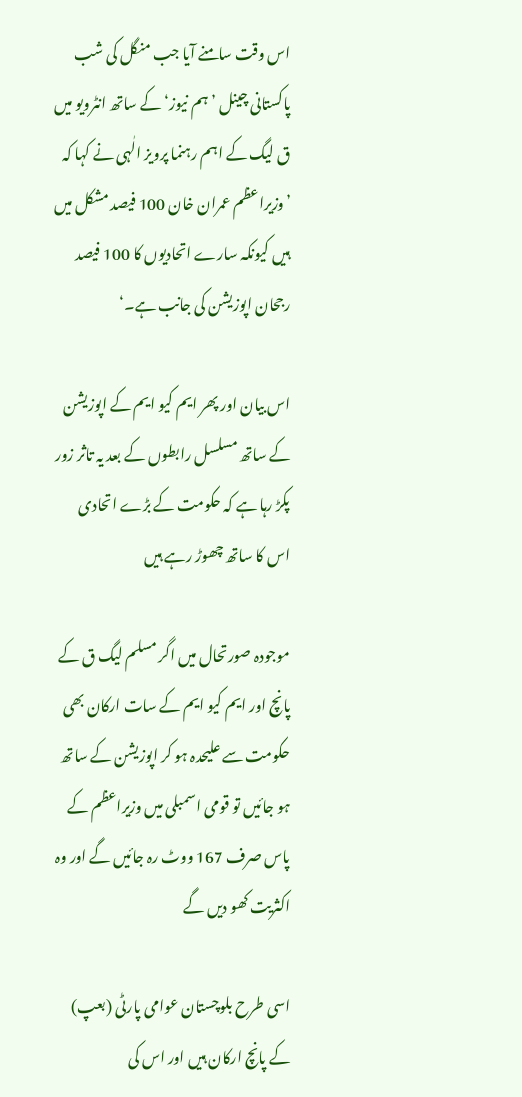اس وقت سامنے آیا جب منگل کی شب پاکستانی چینل ’ہم نیوز‘ کے ساتھ انٹرویو میں ق لیگ کے اہم رہنما پرویز الٰہی نے کہا کہ ’وزیراعظم عمران خان 100 فیصد مشکل میں ہیں کیونکہ سارے اتحادیوں کا 100 فیصد رجحان اپوزیشن کی جانب ہے۔‘

اس بیان اور پھر ایم کیو ایم کے اپوزیشن کے ساتھ مسلسل رابطوں کے بعد یہ تاثر زور پکڑ رہا ہے کہ حکومت کے بڑے اتحادی اس کا ساتھ چھوڑ رہے ہیں

موجودہ صورتحال میں اگر مسلم لیگ ق کے پانچ اور ایم کیو ایم کے سات ارکان بھی حکومت سے علیحدہ ہو کر اپوزیشن کے ساتھ ہو جائیں تو قومی اسمبلی میں وزیراعظم کے پاس صرف 167 ووٹ رہ جائیں گے اور وہ اکثریت کھو دیں گے

اسی طرح بلوچستان عوامی پارٹی (بعپ) کے پانچ ارکان ہیں اور اس کی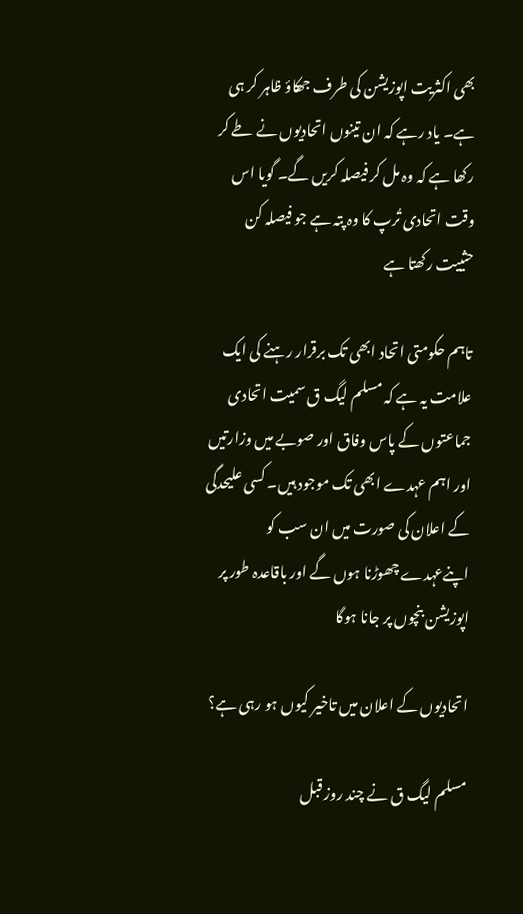بھی اکثریت اپوزیشن کی طرف جھکاؤ ظاہر کر ہی ہے۔ یاد رہے کہ ان تینوں اتحادیوں نے طے کر رکھا ہے کہ وہ مل کر فیصلہ کریں گے۔ گویا اس وقت اتحادی تُرپ کا وہ پتہ ہے جو فیصلہ کن حثییت رکھتا ہے

تاہم حکومتی اتحاد ابھی تک برقرار رہنے کی ایک علامت یہ ہے کہ مسلم لیگ ق سمیت اتحادی جماعتوں کے پاس وفاق اور صوبے میں وزارتیں اور اہم عہدے ابھی تک موجود ہیں۔ کسی علیحدگی کے اعلان کی صورت میں ان سب کو اپنےعہدے چھوڑنا ہوں گے اور باقاعدہ طور پر اپوزیشن بنچوں پر جانا ہوگا

اتحادیوں کے اعلان میں تاخیر کیوں ہو رہی ہے؟

مسلم لیگ ق نے چند روز قبل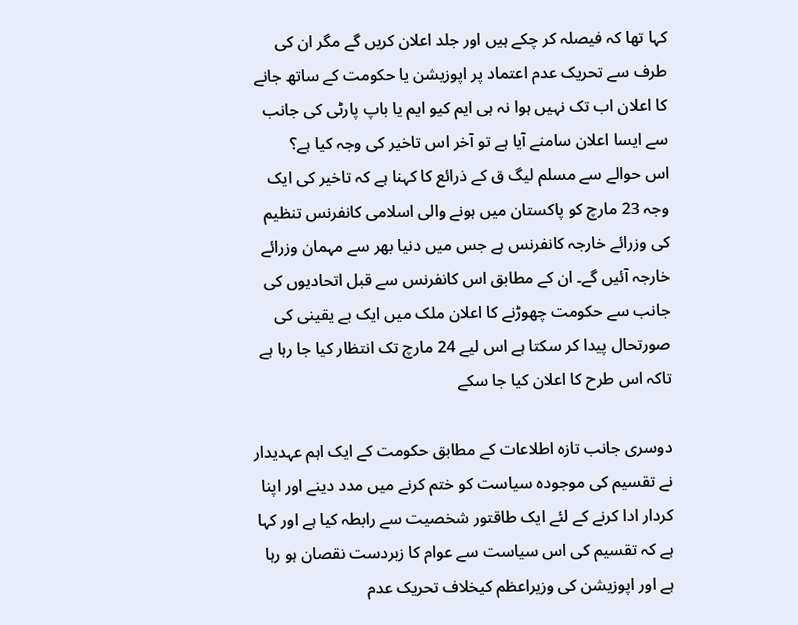کہا تھا کہ فیصلہ کر چکے ہیں اور جلد اعلان کریں گے مگر ان کی طرف سے تحریک عدم اعتماد پر اپوزیشن یا حکومت کے ساتھ جانے کا اعلان اب تک نہیں ہوا نہ ہی ایم کیو ایم یا باپ پارٹی کی جانب سے ایسا اعلان سامنے آیا ہے تو آخر اس تاخیر کی وجہ کیا ہے؟
اس حوالے سے مسلم لیگ ق کے ذرائع کا کہنا ہے کہ تاخیر کی ایک وجہ 23 مارچ کو پاکستان میں ہونے والی اسلامی کانفرنس تنظیم کی وزرائے خارجہ کانفرنس ہے جس میں دنیا بھر سے مہمان وزرائے خارجہ آئیں گے۔ ان کے مطابق اس کانفرنس سے قبل اتحادیوں کی جانب سے حکومت چھوڑنے کا اعلان ملک میں ایک بے یقینی کی صورتحال پیدا کر سکتا ہے اس لیے 24 مارچ تک انتظار کیا جا رہا ہے تاکہ اس طرح کا اعلان کیا جا سکے

دوسری جانب تازہ اطلاعات کے مطابق حکومت کے ایک اہم عہدیدار نے تقسیم کی موجودہ سیاست کو ختم کرنے میں مدد دینے اور اپنا کردار ادا کرنے کے لئے ایک طاقتور شخصیت سے رابطہ کیا ہے اور کہا ہے کہ تقسیم کی اس سیاست سے عوام کا زبردست نقصان ہو رہا ہے اور اپوزیشن کی وزیراعظم کیخلاف تحریک عدم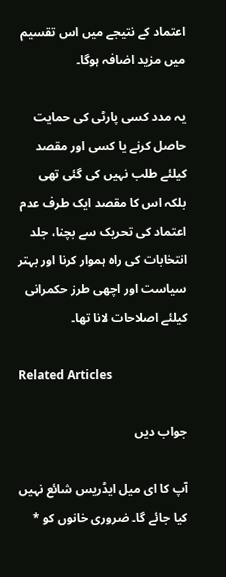اعتماد کے نتیجے میں اس تقسیم میں مزید اضافہ ہوگا۔

یہ مدد کسی پارٹی کی حمایت حاصل کرنے یا کسی اور مقصد کیلئے طلب نہیں کی گئی تھی بلکہ اس کا مقصد ایک طرف عدم اعتماد کی تحریک سے بچنا، جلد انتخابات کی راہ ہموار کرنا اور بہتر سیاست اور اچھی طرز حکمرانی کیلئے اصلاحات لانا تھا۔

Related Articles

جواب دیں

آپ کا ای میل ایڈریس شائع نہیں کیا جائے گا۔ ضروری خانوں کو *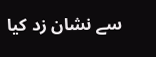سے نشان زد کیا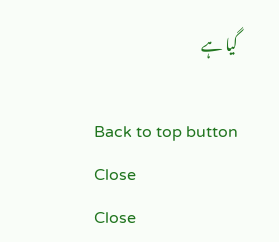گیا ہے

Back to top button
Close
Close